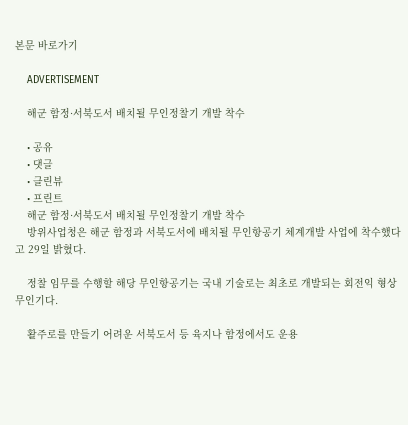본문 바로가기

    ADVERTISEMENT

    해군 함정·서북도서 배치될 무인정찰기 개발 착수

    • 공유
    • 댓글
    • 클린뷰
    • 프린트
    해군 함정·서북도서 배치될 무인정찰기 개발 착수
    방위사업청은 해군 함정과 서북도서에 배치될 무인항공기 체계개발 사업에 착수했다고 29일 밝혔다.

    정찰 임무를 수행할 해당 무인항공기는 국내 기술로는 최초로 개발되는 회전익 형상 무인기다.

    활주로를 만들기 어려운 서북도서 등 육지나 함정에서도 운용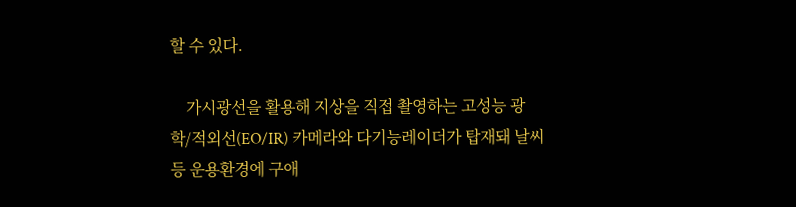할 수 있다.

    가시광선을 활용해 지상을 직접 촬영하는 고성능 광학/적외선(EO/IR) 카메라와 다기능레이더가 탑재돼 날씨 등 운용환경에 구애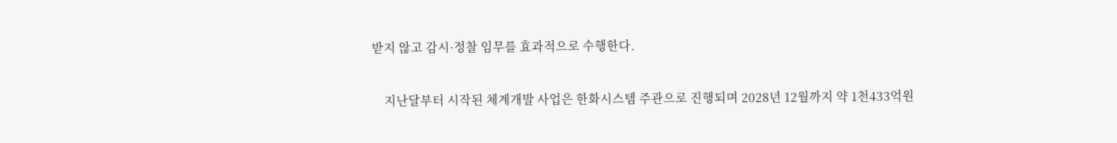받지 않고 감시·정찰 임무를 효과적으로 수행한다.

    지난달부터 시작된 체계개발 사업은 한화시스템 주관으로 진행되며 2028년 12월까지 약 1천433억원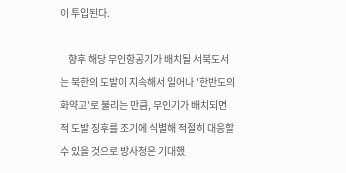이 투입된다.

    향후 해당 무인항공기가 배치될 서북도서는 북한의 도발이 지속해서 일어나 '한반도의 화약고'로 불리는 만큼, 무인기가 배치되면 적 도발 징후를 조기에 식별해 적절히 대응할 수 있을 것으로 방사청은 기대했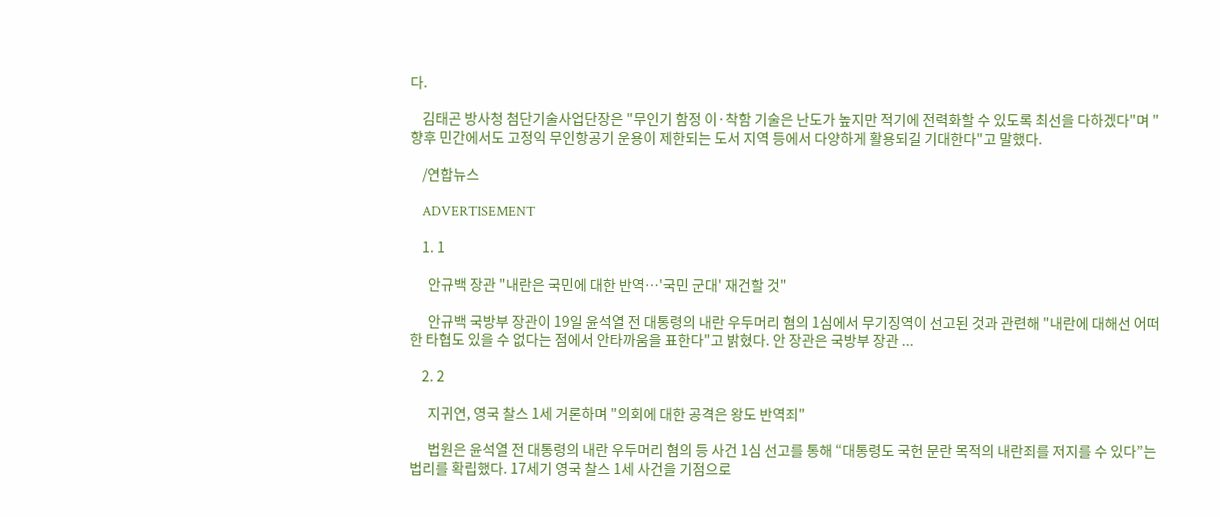다.

    김태곤 방사청 첨단기술사업단장은 "무인기 함정 이·착함 기술은 난도가 높지만 적기에 전력화할 수 있도록 최선을 다하겠다"며 "향후 민간에서도 고정익 무인항공기 운용이 제한되는 도서 지역 등에서 다양하게 활용되길 기대한다"고 말했다.

    /연합뉴스

    ADVERTISEMENT

    1. 1

      안규백 장관 "내란은 국민에 대한 반역…'국민 군대' 재건할 것"

      안규백 국방부 장관이 19일 윤석열 전 대통령의 내란 우두머리 혐의 1심에서 무기징역이 선고된 것과 관련해 "내란에 대해선 어떠한 타협도 있을 수 없다는 점에서 안타까움을 표한다"고 밝혔다. 안 장관은 국방부 장관 ...

    2. 2

      지귀연, 영국 찰스 1세 거론하며 "의회에 대한 공격은 왕도 반역죄"

      법원은 윤석열 전 대통령의 내란 우두머리 혐의 등 사건 1심 선고를 통해 “대통령도 국헌 문란 목적의 내란죄를 저지를 수 있다”는 법리를 확립했다. 17세기 영국 찰스 1세 사건을 기점으로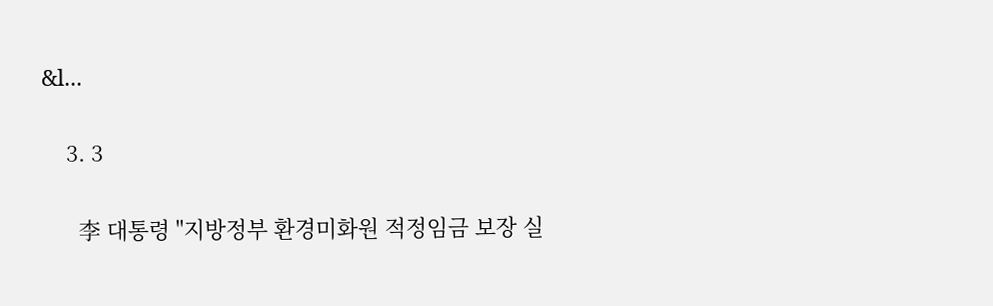&l...

    3. 3

      李 대통령 "지방정부 환경미화원 적정임금 보장 실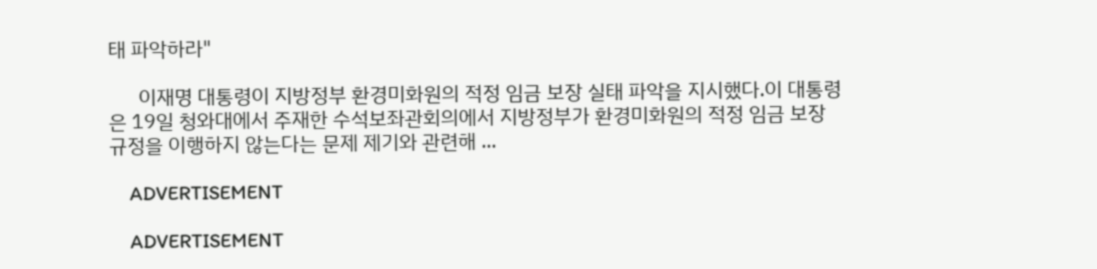태 파악하라"

      이재명 대통령이 지방정부 환경미화원의 적정 임금 보장 실태 파악을 지시했다.이 대통령은 19일 청와대에서 주재한 수석보좌관회의에서 지방정부가 환경미화원의 적정 임금 보장 규정을 이행하지 않는다는 문제 제기와 관련해 ...

    ADVERTISEMENT

    ADVERTISEMENT